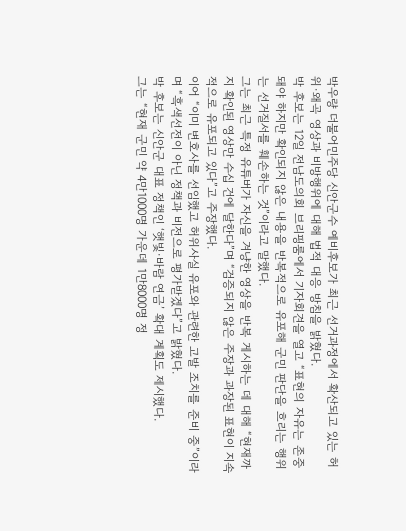박우량 더불어민주당 신안군수 예비후보가 최근 선거과정에서 확산되고 있는 허위·왜곡 영상과 비방행위에 대해 법적 대응 방침을 밝혔다.
박 후보는 12일 전남도의회 브리핑룸에서 기자회견을 열고 “표현의 자유는 존중돼야 하지만 확인되지 않은 내용을 반복적으로 유포해 군민 판단을 흐리는 행위는 선거질서를 훼손하는 것”이라고 말했다.
그는 최근 특정 유튜버가 자신을 겨냥한 영상을 반복 게시하는 데 대해 “현재까지 확인된 영상만 수십 건에 달한다”며 “검증되지 않은 주장과 과장된 표현이 지속적으로 유포되고 있다”고 주장했다.
이어 “이미 변호사를 선임했고 허위사실 유포와 관련한 고발 조치를 준비 중”이라며 “흑색선전이 아닌 정책과 비전으로 평가받겠다”고 밝혔다.
박 후보는 신안군 대표 정책인 ‘햇빛·바람 연금’ 확대 계획도 제시했다.
그는 “현재 군민 약 4만1000명 가운데 1만8000명 정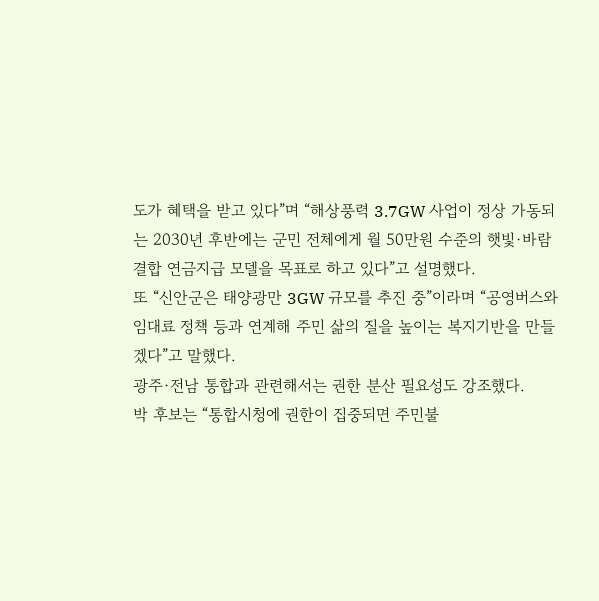도가 혜택을 받고 있다”며 “해상풍력 3.7GW 사업이 정상 가동되는 2030년 후반에는 군민 전체에게 월 50만원 수준의 햇빛·바람 결합 연금지급 모델을 목표로 하고 있다”고 설명했다.
또 “신안군은 태양광만 3GW 규모를 추진 중”이라며 “공영버스와 임대료 정책 등과 연계해 주민 삶의 질을 높이는 복지기반을 만들겠다”고 말했다.
광주·전남 통합과 관련해서는 권한 분산 필요성도 강조했다.
박 후보는 “통합시청에 권한이 집중되면 주민불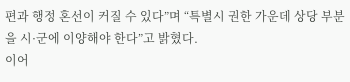편과 행정 혼선이 커질 수 있다”며 “특별시 권한 가운데 상당 부분을 시·군에 이양해야 한다”고 밝혔다.
이어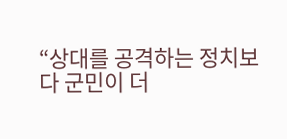“상대를 공격하는 정치보다 군민이 더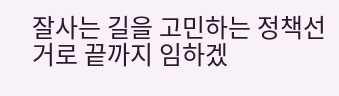잘사는 길을 고민하는 정책선거로 끝까지 임하겠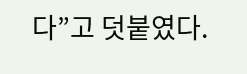다”고 덧붙였다.